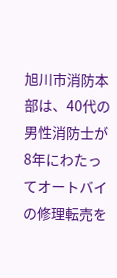旭川市消防本部は、40代の男性消防士が8年にわたってオートバイの修理転売を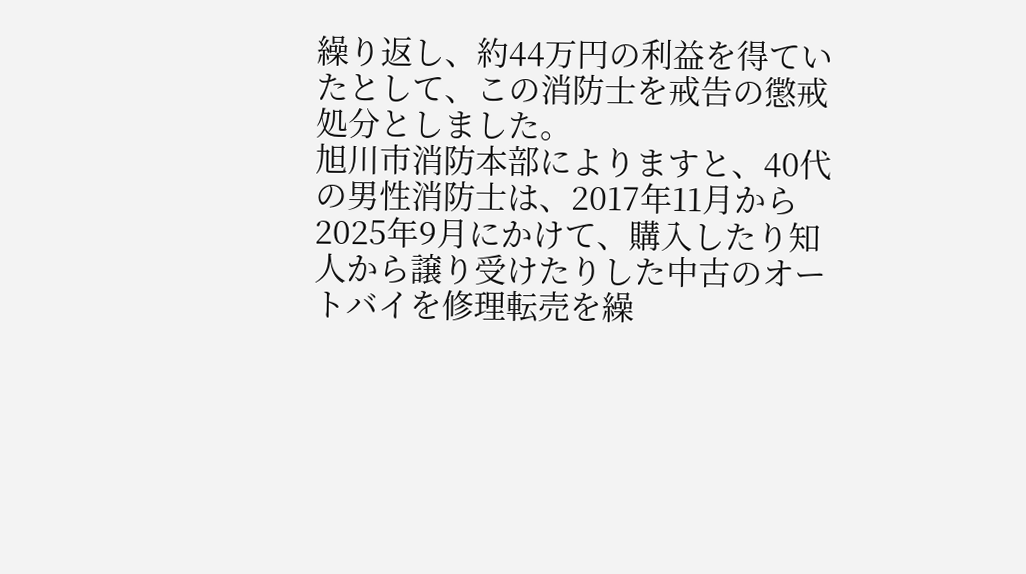繰り返し、約44万円の利益を得ていたとして、この消防士を戒告の懲戒処分としました。
旭川市消防本部によりますと、40代の男性消防士は、2017年11月から2025年9月にかけて、購入したり知人から譲り受けたりした中古のオートバイを修理転売を繰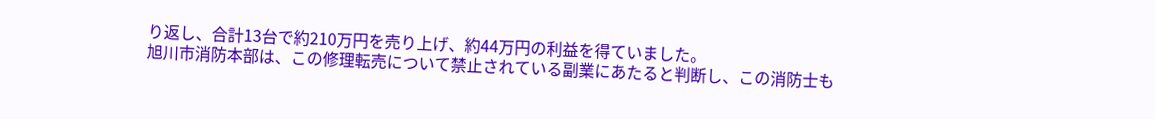り返し、合計13台で約210万円を売り上げ、約44万円の利益を得ていました。
旭川市消防本部は、この修理転売について禁止されている副業にあたると判断し、この消防士も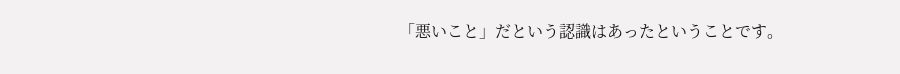「悪いこと」だという認識はあったということです。